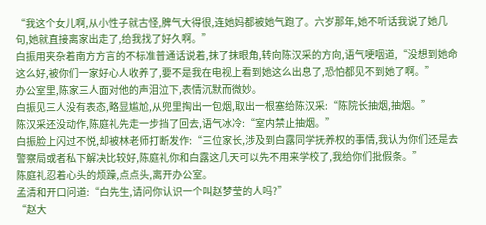“我这个女儿啊,从小性子就古怪,脾气大得很,连她妈都被她气跑了。六岁那年,她不听话我说了她几句,她就直接离家出走了,给我找了好久啊。”
白振用夹杂着南方方言的不标准普通话说着,抹了抹眼角,转向陈汉采的方向,语气哽咽道,“没想到她命这么好,被你们一家好心人收养了,要不是我在电视上看到她这么出息了,恐怕都见不到她了啊。”
办公室里,陈家三人面对他的声泪泣下,表情沉默而微妙。
白振见三人没有表态,略显尴尬,从兜里掏出一包烟,取出一根塞给陈汉采:“陈院长抽烟,抽烟。”
陈汉采还没动作,陈庭礼先走一步挡了回去,语气冰冷:“室内禁止抽烟。”
白振脸上闪过不悦,却被林老师打断发作:“三位家长,涉及到白露同学抚养权的事情,我认为你们还是去警察局或者私下解决比较好,陈庭礼你和白露这几天可以先不用来学校了,我给你们批假条。”
陈庭礼忍着心头的烦躁,点点头,离开办公室。
孟清和开口问道:“白先生,请问你认识一个叫赵梦莹的人吗?”
“赵大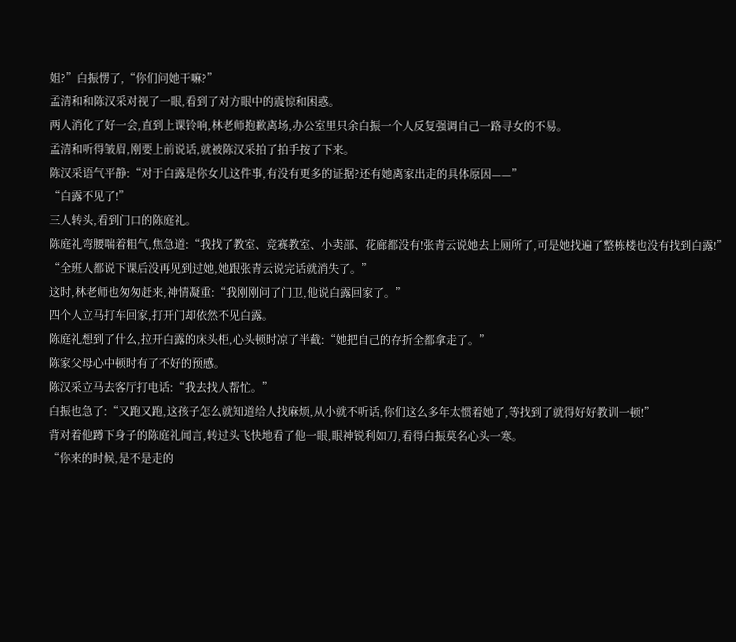姐?”白振愣了,“你们问她干嘛?”
孟清和和陈汉采对视了一眼,看到了对方眼中的震惊和困惑。
两人消化了好一会,直到上课铃响,林老师抱歉离场,办公室里只余白振一个人反复强调自己一路寻女的不易。
孟清和听得皱眉,刚要上前说话,就被陈汉采拍了拍手按了下来。
陈汉采语气平静:“对于白露是你女儿这件事,有没有更多的证据?还有她离家出走的具体原因——”
“白露不见了!”
三人转头,看到门口的陈庭礼。
陈庭礼弯腰喘着粗气,焦急道:“我找了教室、竞赛教室、小卖部、花廊都没有!张青云说她去上厕所了,可是她找遍了整栋楼也没有找到白露!”
“全班人都说下课后没再见到过她,她跟张青云说完话就消失了。”
这时,林老师也匆匆赶来,神情凝重:“我刚刚问了门卫,他说白露回家了。”
四个人立马打车回家,打开门却依然不见白露。
陈庭礼想到了什么,拉开白露的床头柜,心头顿时凉了半截:“她把自己的存折全都拿走了。”
陈家父母心中顿时有了不好的预感。
陈汉采立马去客厅打电话:“我去找人帮忙。”
白振也急了:“又跑又跑,这孩子怎么就知道给人找麻烦,从小就不听话,你们这么多年太惯着她了,等找到了就得好好教训一顿!”
背对着他蹲下身子的陈庭礼闻言,转过头飞快地看了他一眼,眼神锐利如刀,看得白振莫名心头一寒。
“你来的时候,是不是走的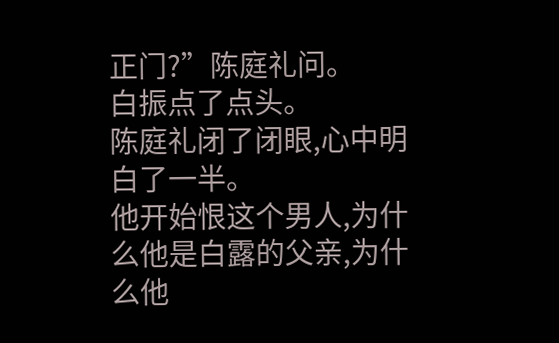正门?”陈庭礼问。
白振点了点头。
陈庭礼闭了闭眼,心中明白了一半。
他开始恨这个男人,为什么他是白露的父亲,为什么他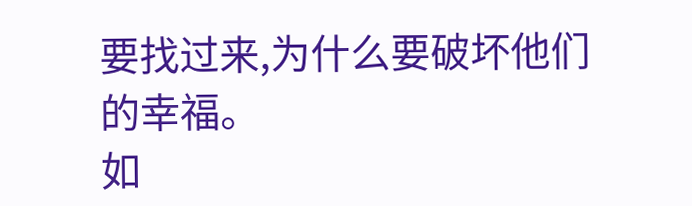要找过来,为什么要破坏他们的幸福。
如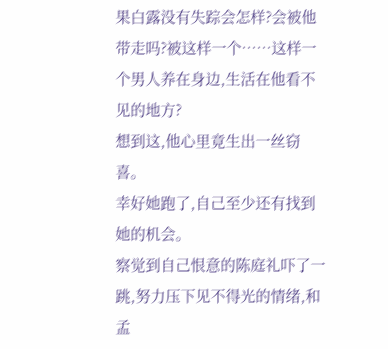果白露没有失踪会怎样?会被他带走吗?被这样一个……这样一个男人养在身边,生活在他看不见的地方?
想到这,他心里竟生出一丝窃喜。
幸好她跑了,自己至少还有找到她的机会。
察觉到自己恨意的陈庭礼吓了一跳,努力压下见不得光的情绪,和孟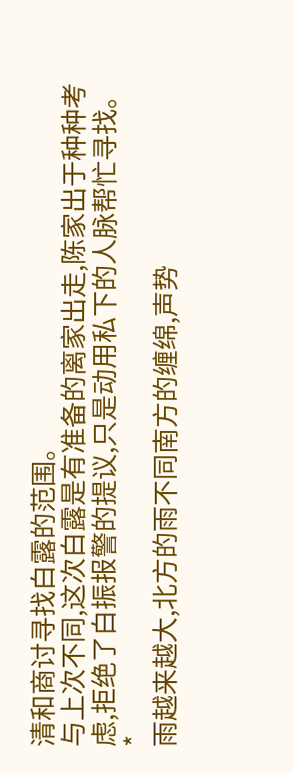清和商讨寻找白露的范围。
与上次不同,这次白露是有准备的离家出走,陈家出于种种考虑,拒绝了白振报警的提议,只是动用私下的人脉帮忙寻找。
*
雨越来越大,北方的雨不同南方的缠绵,声势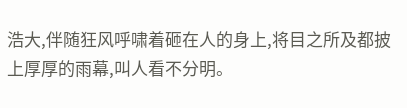浩大,伴随狂风呼啸着砸在人的身上,将目之所及都披上厚厚的雨幕,叫人看不分明。